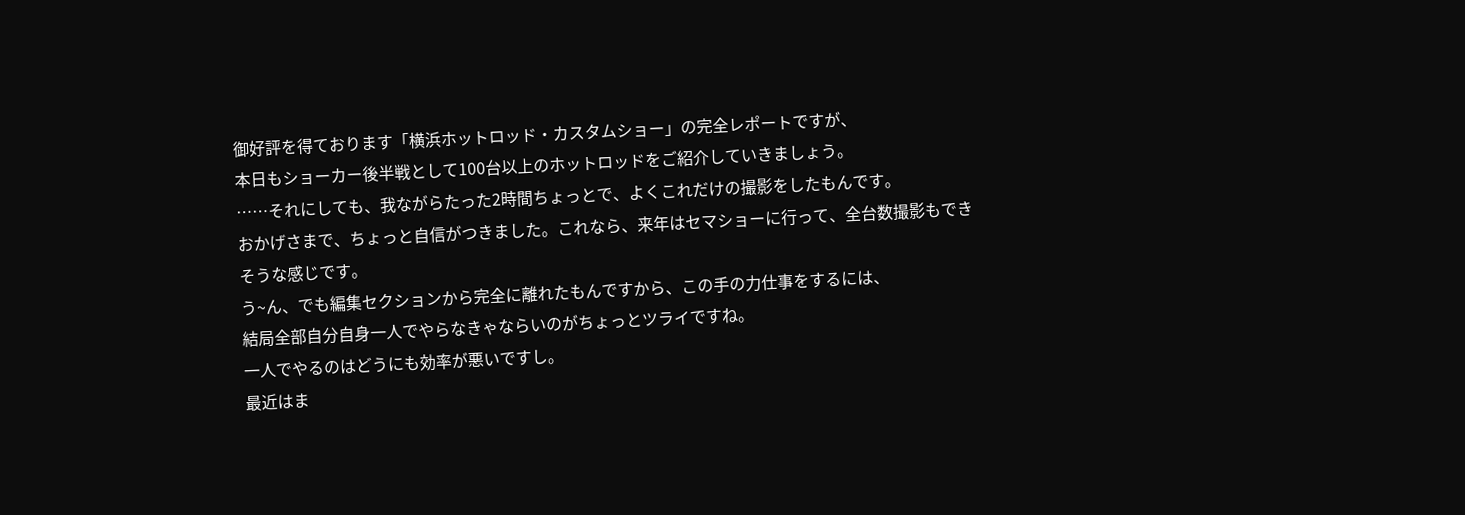御好評を得ております「横浜ホットロッド・カスタムショー」の完全レポートですが、
本日もショーカー後半戦として100台以上のホットロッドをご紹介していきましょう。
……それにしても、我ながらたった2時間ちょっとで、よくこれだけの撮影をしたもんです。
おかげさまで、ちょっと自信がつきました。これなら、来年はセマショーに行って、全台数撮影もできそうな感じです。
う~ん、でも編集セクションから完全に離れたもんですから、この手の力仕事をするには、
結局全部自分自身一人でやらなきゃならいのがちょっとツライですね。
一人でやるのはどうにも効率が悪いですし。
最近はま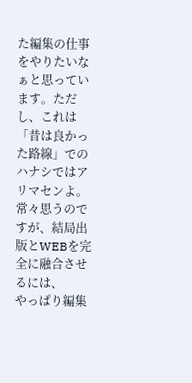た編集の仕事をやりたいなぁと思っています。ただし、これは「昔は良かった路線」でのハナシではアリマセンよ。
常々思うのですが、結局出版とWEBを完全に融合させるには、
やっぱり編集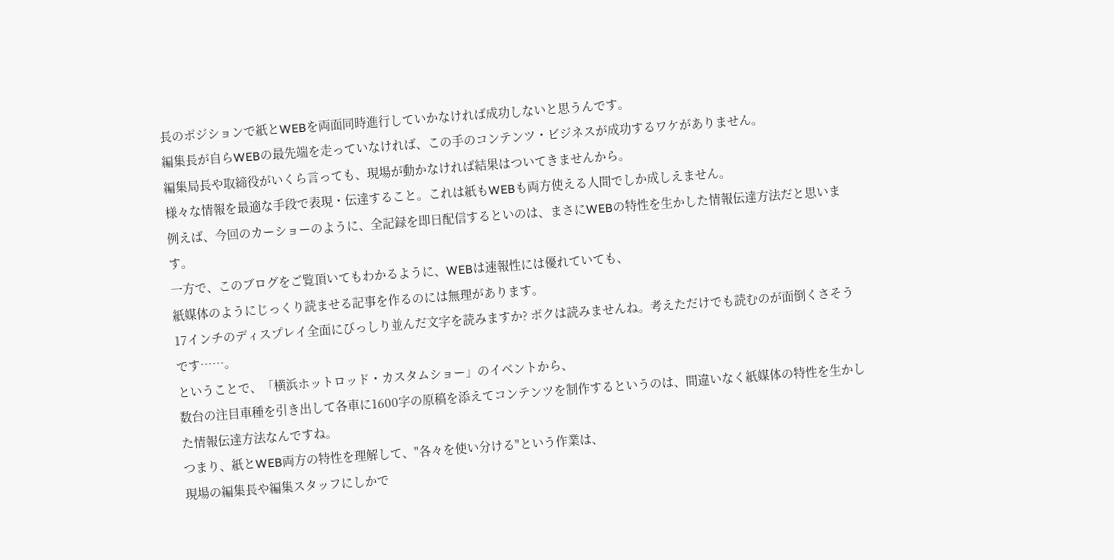長のポジションで紙とWEBを両面同時進行していかなければ成功しないと思うんです。
編集長が自らWEBの最先端を走っていなければ、この手のコンテンツ・ビジネスが成功するワケがありません。
編集局長や取締役がいくら言っても、現場が動かなければ結果はついてきませんから。
様々な情報を最適な手段で表現・伝達すること。これは紙もWEBも両方使える人間でしか成しえません。
例えば、今回のカーショーのように、全記録を即日配信するといのは、まさにWEBの特性を生かした情報伝達方法だと思います。
一方で、このブログをご覧頂いてもわかるように、WEBは速報性には優れていても、
紙媒体のようにじっくり読ませる記事を作るのには無理があります。
17インチのディスプレイ全面にびっしり並んだ文字を読みますか? ボクは読みませんね。考えただけでも読むのが面倒くさそうです……。
ということで、「横浜ホットロッド・カスタムショー」のイベントから、
数台の注目車種を引き出して各車に1600字の原稿を添えてコンテンツを制作するというのは、間違いなく紙媒体の特性を生かした情報伝達方法なんですね。
つまり、紙とWEB両方の特性を理解して、"各々を使い分ける"という作業は、
現場の編集長や編集スタッフにしかで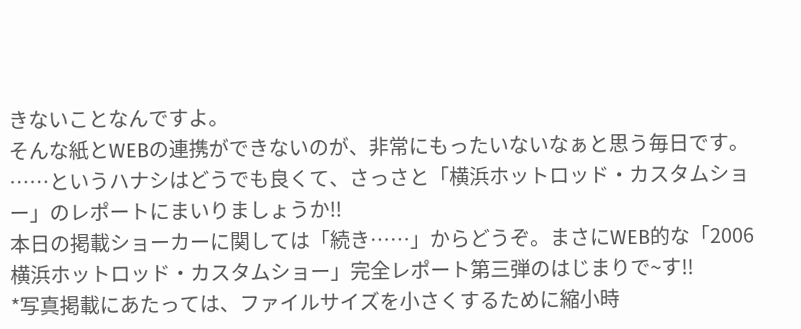きないことなんですよ。
そんな紙とWEBの連携ができないのが、非常にもったいないなぁと思う毎日です。
……というハナシはどうでも良くて、さっさと「横浜ホットロッド・カスタムショー」のレポートにまいりましょうか!!
本日の掲載ショーカーに関しては「続き……」からどうぞ。まさにWEB的な「2006横浜ホットロッド・カスタムショー」完全レポート第三弾のはじまりで~す!!
*写真掲載にあたっては、ファイルサイズを小さくするために縮小時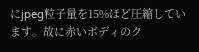にjpeg粒子量を15%ほど圧縮しています。故に赤いボディのク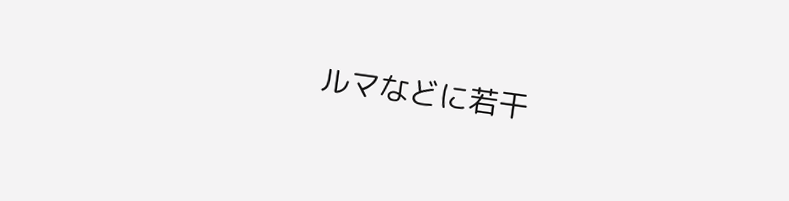ルマなどに若干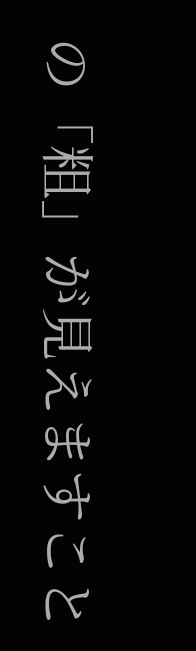の「粗」が見えますこと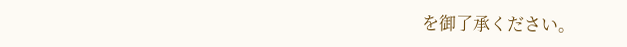を御了承ください。